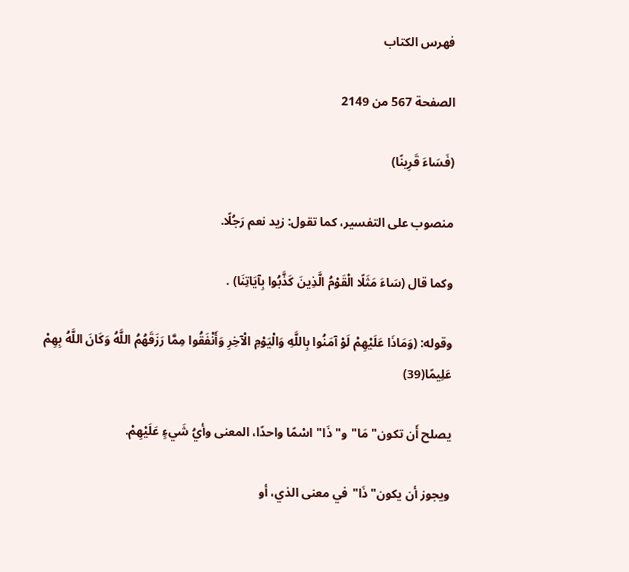فهرس الكتاب

الصفحة 567 من 2149

(فَسَاءَ قَرِينًا)

منصوب على التفسير، كما تقول: زيد نعم رَجُلًا.

وكما قال (سَاءَ مَثَلًا الْقَوْمُ الَّذِينَ كَذَّبُوا بِآيَاتِنَا) .

وقوله: (وَمَاذَا عَلَيْهِمْ لَوْ آمَنُوا بِاللَّهِ وَالْيَوْمِ الْآخِرِ وَأَنْفَقُوا مِمَّا رَزَقَهُمُ اللَّهُ وَكَانَ اللَّهُ بِهِمْ عَلِيمًا(39)

يصلح أَن تكون"مَا"و"ذَا"اسْمًا واحدًا، المعنى وأيُ شَيءٍ عَلَيْهِمْ.

ويجوز أن يكون"ذَا"في معنى الذي، أو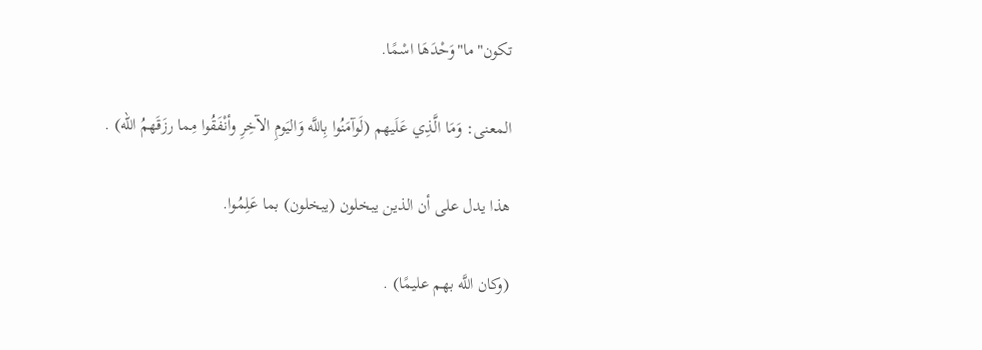تكون"ما"وَحْدَهَا اسْمًا.

المعنى: وَمَا الَّذِي عَلَيهم (لَوآمَنُوا بِاللَّه وَاليَومِ الآخِرِ وأنْفَقُوا مِما رزَقَهمُ الله) .

هذا يدل على أن الذين يبخلون (يبخلون) بما عَلِمُوا.

(وكان اللَّه بهم عليمًا) .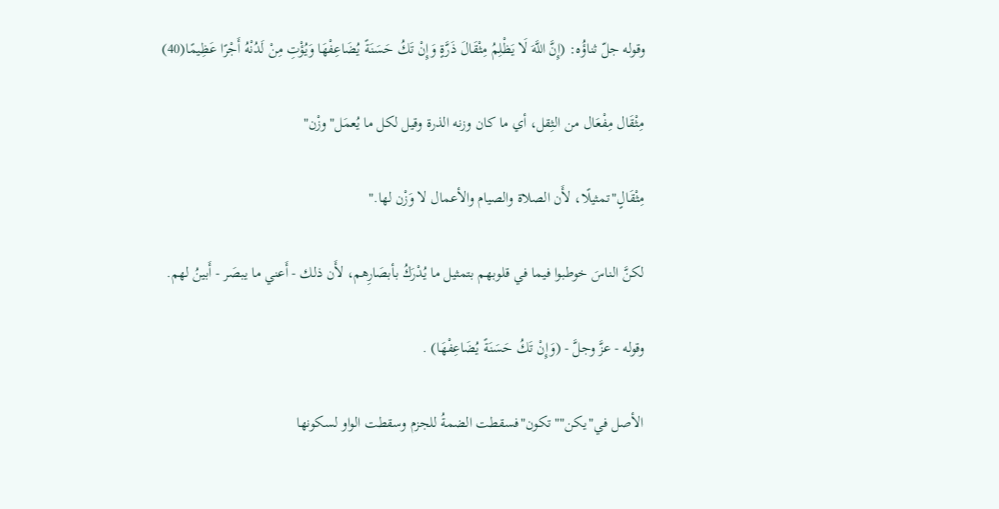وقوله جلّ ثناؤُه: (إِنَّ اللَّهَ لَا يَظْلِمُ مِثْقَالَ ذَرَّةٍ وَإِنْ تَكُ حَسَنَةً يُضَاعِفْهَا وَيُؤْتِ مِنْ لَدُنْهُ أَجْرًا عَظِيمًا(40)

مِثْقَال مِفْعَال من الثِقل، أي ما كان وزنه الذرة وقيل لكل ما يُعمَل"وزْن"

مِثْقَالٍ"تمثيلًا، لأَن الصلاة والصيام والأعمال لا وَزْن لها."

لكنَّ الناسَ خوطبوا فيما في قلوبهم بتمثيل ما يُدْرَكُ بأبصَارِهم، لأَن ذلك - أَعني ما يبصَر - أَبينُ لهم.

وقوله - عزَّ وجلَّ - (وَإِنْ تَكُ حَسَنَةً يُضَاعِفْهَا) .

الأصل في"يكن""تكون"فسقطت الضمةُ للجزم وسقطت الواو لسكونها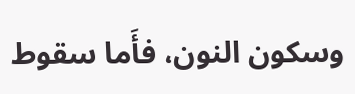وسكون النون، فأَما سقوط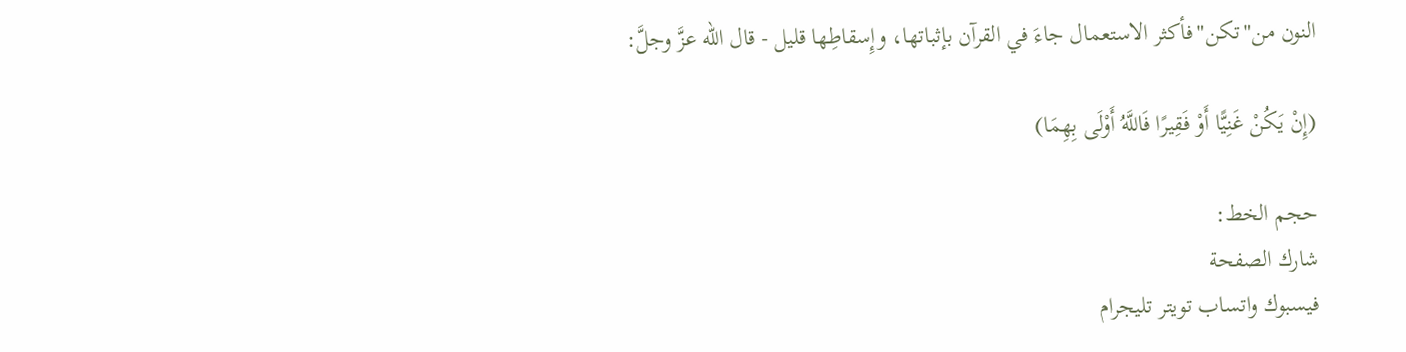النون من"تكن"فأكثر الاستعمال جاءَ في القرآن بإثباتها، وإِسقاطِها قليل - قال الله عزَّ وجلَّ:

(إِنْ يَكُنْ غَنِيًّا أَوْ فَقِيرًا فَاللَّهُ أَوْلَى بِهِمَا)

حجم الخط:
شارك الصفحة
فيسبوك واتساب تويتر تليجرام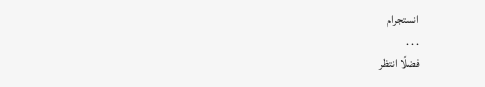انستجرام
. . .
فضلًا انتظر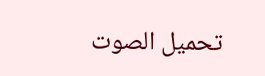تحميل الصوت